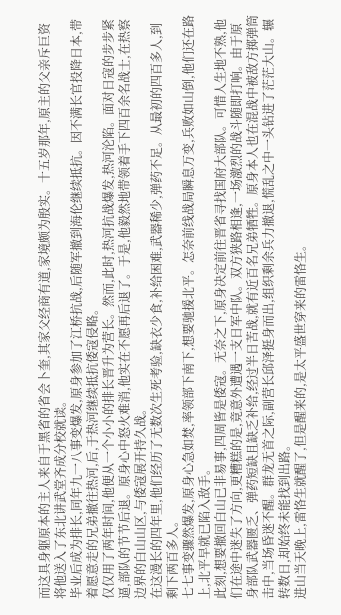而这具身躯原本的主人来自于黑省的省会卜奎,其家父经商有道,家境颇为殷实。十五岁那年,原主的父亲斥巨资将他送入了东北讲武堂齐成分校就读。
毕业后成为排长,同年九一八事变爆发,原身参加了江桥抗战,后随军撤到海伦继续抵抗。因不满长官投降日本,带着愿意走的兄弟撤往热河,后,于热河继续抵抗倭寇侵略。
仅仅用了两年时间,他便从一个小小的排长晋升为营长。然而,此时,热河抗战爆发,热河沦陷。面对日寇的步步紧逼,部队的节节后退。原身心中怒火难消,他实在不愿再后退了。于是,他毅然地带领着手下四百余名战士,在热察边界的白山山区,与倭寇展开持久战。
在这漫长的四年里,他们经历了无数次生死考验,缺衣少食,补给困难,武器稀少,弹药不足。从最初的四百多人,到剩下两百多人。
七七事变骤然爆发,原身心急如焚,率领部下南下,想要驰援北平。怎奈前线战局瞬息万变,兵败如山倒,他们还在路上,北平早就已陷入敌手。
此刻,想要撤回白山已非易事,四周皆是倭寇。无奈之下,原身决定前往晋省寻找国府大部队。可惜人生地不熟,他们在途中迷失了方向,更糟糕的是,竟意外遭遇一支日军中队。双方狭路相逢,一场激烈的战斗随即打响。由于原身部队武器匮乏、弹药短缺且缺乏补给,经过半日苦战,就有近百名兄弟牺牲。原身本人也在混战中被敌方掷弹筒击中,当场昏迷不醒。群龙无首之际,副营长邱泽挺身而出,组织剩余兵力撤退,慌乱之中一头钻进了茫茫大山。辗转数日,却始终未能找到出路。
进山当天晚上,雷恪生就醒了,但是醒来的,是太平盛世穿来的雷恪生。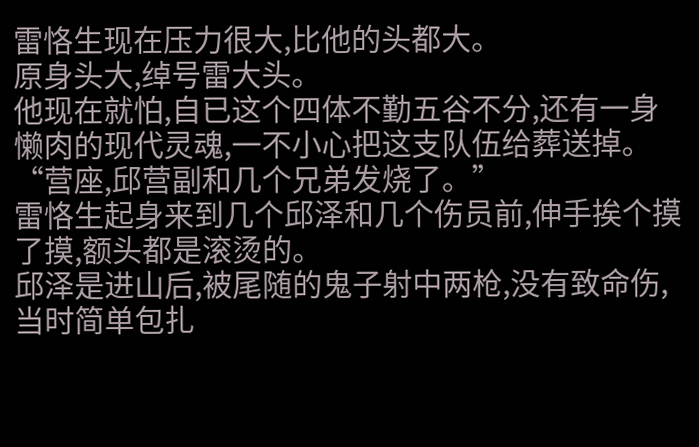雷恪生现在压力很大,比他的头都大。
原身头大,绰号雷大头。
他现在就怕,自已这个四体不勤五谷不分,还有一身懒肉的现代灵魂,一不小心把这支队伍给葬送掉。
“营座,邱营副和几个兄弟发烧了。”
雷恪生起身来到几个邱泽和几个伤员前,伸手挨个摸了摸,额头都是滚烫的。
邱泽是进山后,被尾随的鬼子射中两枪,没有致命伤,当时简单包扎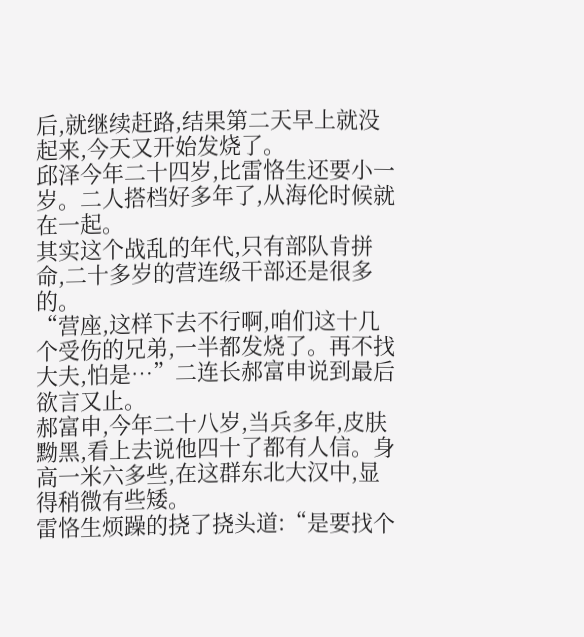后,就继续赶路,结果第二天早上就没起来,今天又开始发烧了。
邱泽今年二十四岁,比雷恪生还要小一岁。二人搭档好多年了,从海伦时候就在一起。
其实这个战乱的年代,只有部队肯拼命,二十多岁的营连级干部还是很多的。
“营座,这样下去不行啊,咱们这十几个受伤的兄弟,一半都发烧了。再不找大夫,怕是…”二连长郝富申说到最后欲言又止。
郝富申,今年二十八岁,当兵多年,皮肤黝黑,看上去说他四十了都有人信。身高一米六多些,在这群东北大汉中,显得稍微有些矮。
雷恪生烦躁的挠了挠头道:“是要找个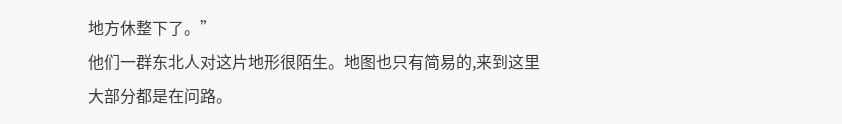地方休整下了。”
他们一群东北人对这片地形很陌生。地图也只有简易的,来到这里大部分都是在问路。